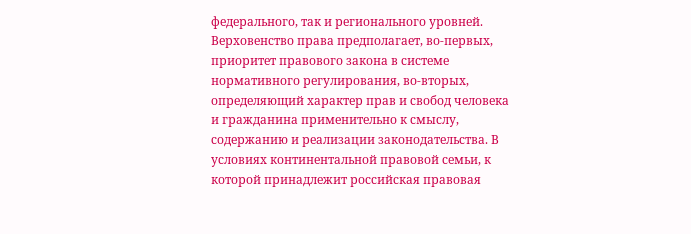федерального, так и регионального уровней. Верховенство права предполагает, во-первых, приоритет правового закона в системе нормативного регулирования, во-вторых, определяющий характер прав и свобод человека и гражданина применительно к смыслу, содержанию и реализации законодательства. В условиях континентальной правовой семьи, к которой принадлежит российская правовая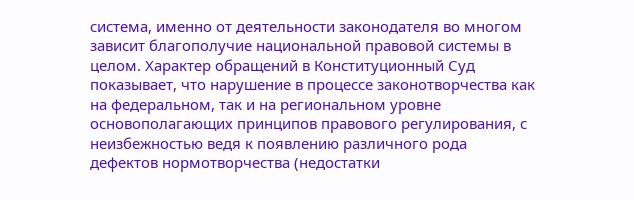система, именно от деятельности законодателя во многом зависит благополучие национальной правовой системы в целом. Характер обращений в Конституционный Суд показывает, что нарушение в процессе законотворчества как на федеральном, так и на региональном уровне основополагающих принципов правового регулирования, с неизбежностью ведя к появлению различного рода дефектов нормотворчества (недостатки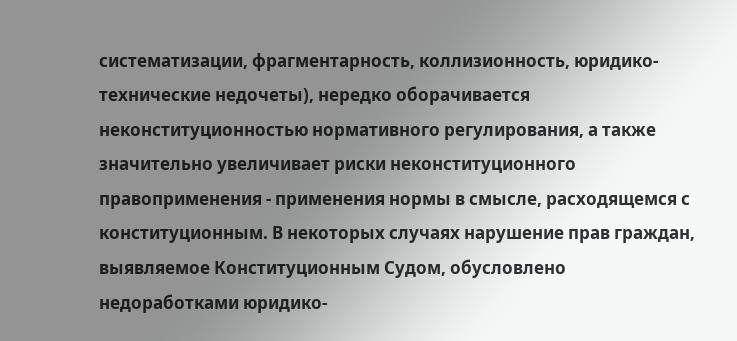систематизации, фрагментарность, коллизионность, юридико-технические недочеты), нередко оборачивается неконституционностью нормативного регулирования, а также значительно увеличивает риски неконституционного правоприменения - применения нормы в смысле, расходящемся с конституционным. В некоторых случаях нарушение прав граждан, выявляемое Конституционным Судом, обусловлено недоработками юридико-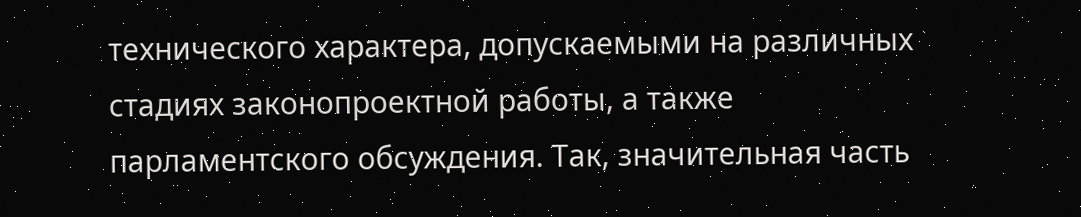технического характера, допускаемыми на различных стадиях законопроектной работы, а также парламентского обсуждения. Так, значительная часть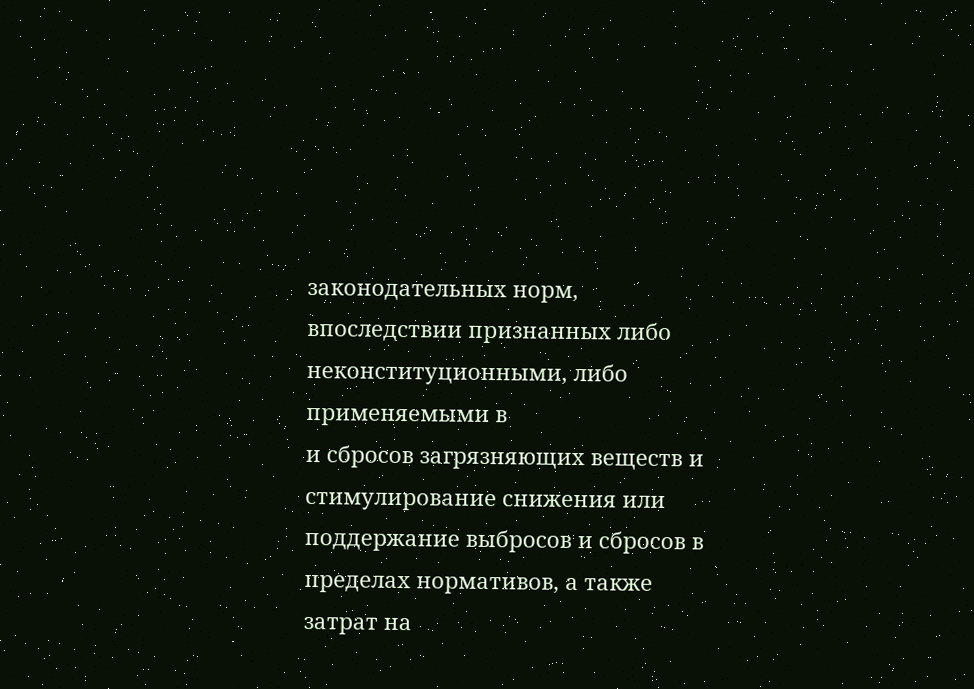законодательных норм, впоследствии признанных либо неконституционными, либо применяемыми в
и сбросов загрязняющих веществ и стимулирование снижения или поддержание выбросов и сбросов в пределах нормативов, а также затрат на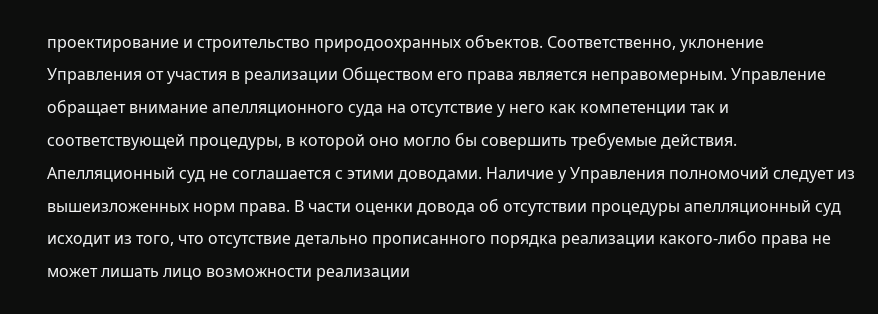проектирование и строительство природоохранных объектов. Соответственно, уклонение Управления от участия в реализации Обществом его права является неправомерным. Управление обращает внимание апелляционного суда на отсутствие у него как компетенции так и соответствующей процедуры, в которой оно могло бы совершить требуемые действия. Апелляционный суд не соглашается с этими доводами. Наличие у Управления полномочий следует из вышеизложенных норм права. В части оценки довода об отсутствии процедуры апелляционный суд исходит из того, что отсутствие детально прописанного порядка реализации какого-либо права не может лишать лицо возможности реализации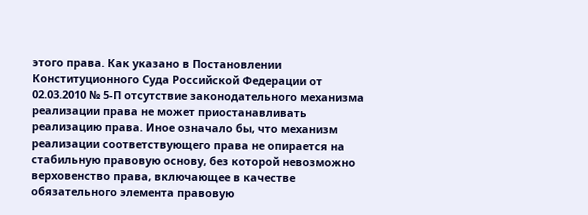этого права. Как указано в Постановлении Конституционного Суда Российской Федерации от 02.03.2010 № 5-П отсутствие законодательного механизма реализации права не может приостанавливать реализацию права. Иное означало бы, что механизм реализации соответствующего права не опирается на стабильную правовую основу, без которой невозможно верховенство права, включающее в качестве обязательного элемента правовую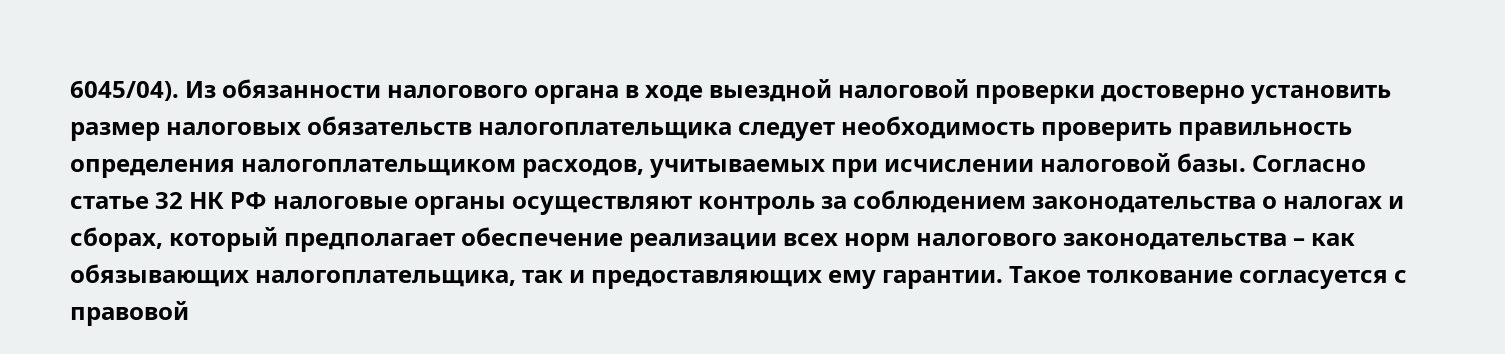6045/04). Из обязанности налогового органа в ходе выездной налоговой проверки достоверно установить размер налоговых обязательств налогоплательщика следует необходимость проверить правильность определения налогоплательщиком расходов, учитываемых при исчислении налоговой базы. Согласно статье 32 НК РФ налоговые органы осуществляют контроль за соблюдением законодательства о налогах и сборах, который предполагает обеспечение реализации всех норм налогового законодательства – как обязывающих налогоплательщика, так и предоставляющих ему гарантии. Такое толкование согласуется с правовой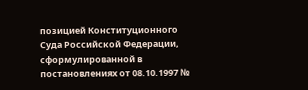позицией Конституционного Суда Российской Федерации, сформулированной в постановлениях от 08.10.1997 №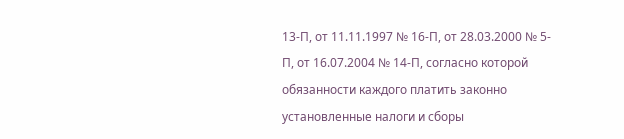13-П, от 11.11.1997 № 16-П, от 28.03.2000 № 5-П, от 16.07.2004 № 14-П, согласно которой обязанности каждого платить законно установленные налоги и сборы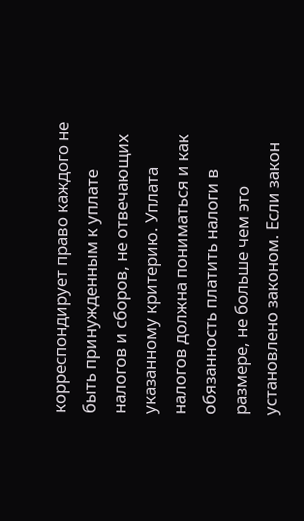корреспондирует право каждого не быть принужденным к уплате налогов и сборов, не отвечающих указанному критерию. Уплата налогов должна пониматься и как обязанность платить налоги в размере, не больше чем это установлено законом. Если закон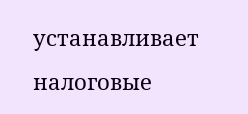устанавливает налоговые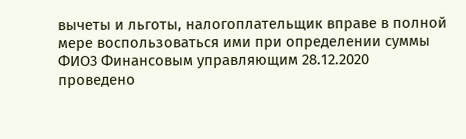вычеты и льготы, налогоплательщик вправе в полной мере воспользоваться ими при определении суммы
ФИО3 Финансовым управляющим 28.12.2020 проведено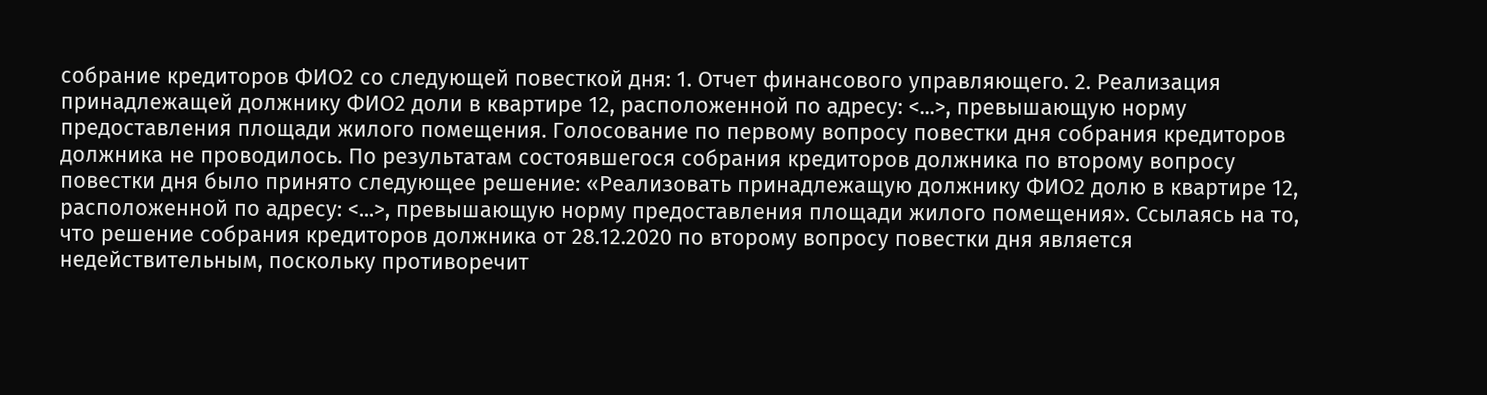собрание кредиторов ФИО2 со следующей повесткой дня: 1. Отчет финансового управляющего. 2. Реализация принадлежащей должнику ФИО2 доли в квартире 12, расположенной по адресу: <...>, превышающую норму предоставления площади жилого помещения. Голосование по первому вопросу повестки дня собрания кредиторов должника не проводилось. По результатам состоявшегося собрания кредиторов должника по второму вопросу повестки дня было принято следующее решение: «Реализовать принадлежащую должнику ФИО2 долю в квартире 12, расположенной по адресу: <...>, превышающую норму предоставления площади жилого помещения». Ссылаясь на то, что решение собрания кредиторов должника от 28.12.2020 по второму вопросу повестки дня является недействительным, поскольку противоречит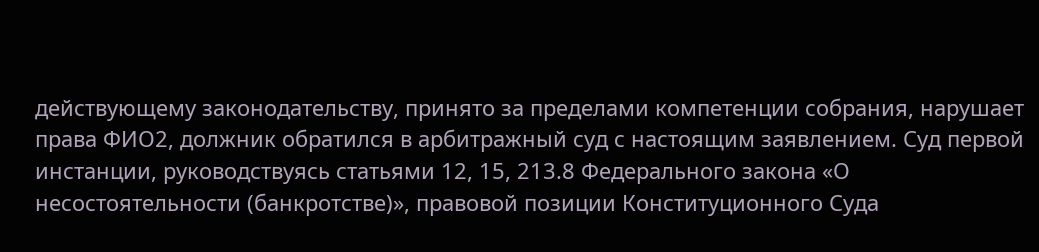действующему законодательству, принято за пределами компетенции собрания, нарушает права ФИО2, должник обратился в арбитражный суд с настоящим заявлением. Суд первой инстанции, руководствуясь статьями 12, 15, 213.8 Федерального закона «О несостоятельности (банкротстве)», правовой позиции Конституционного Суда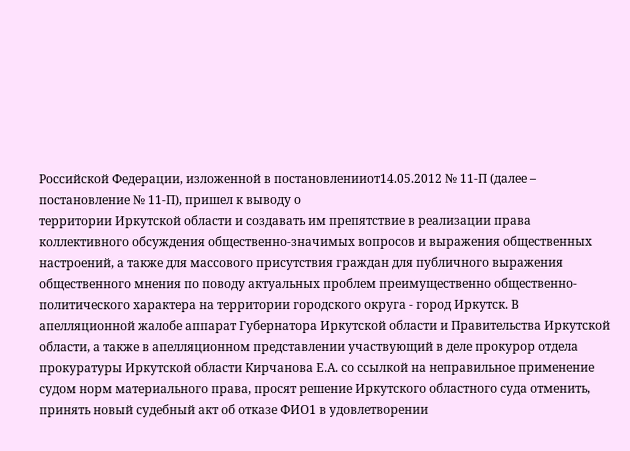Российской Федерации, изложенной в постановленииот14.05.2012 № 11-П (далее – постановление № 11-П), пришел к выводу о
территории Иркутской области и создавать им препятствие в реализации права коллективного обсуждения общественно-значимых вопросов и выражения общественных настроений, а также для массового присутствия граждан для публичного выражения общественного мнения по поводу актуальных проблем преимущественно общественно-политического характера на территории городского округа - город Иркутск. В апелляционной жалобе аппарат Губернатора Иркутской области и Правительства Иркутской области, а также в апелляционном представлении участвующий в деле прокурор отдела прокуратуры Иркутской области Кирчанова Е.А. со ссылкой на неправильное применение судом норм материального права, просят решение Иркутского областного суда отменить, принять новый судебный акт об отказе ФИО1 в удовлетворении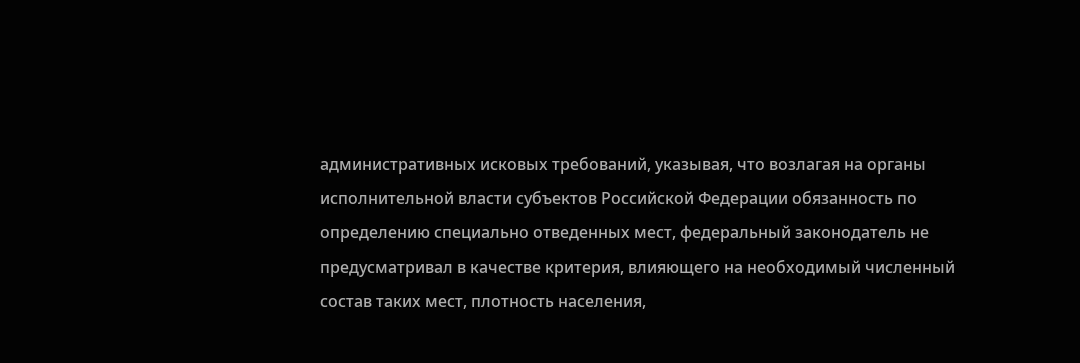административных исковых требований, указывая, что возлагая на органы исполнительной власти субъектов Российской Федерации обязанность по определению специально отведенных мест, федеральный законодатель не предусматривал в качестве критерия, влияющего на необходимый численный состав таких мест, плотность населения,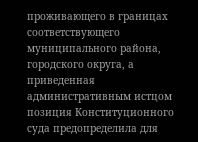проживающего в границах соответствующего муниципального района, городского округа, а приведенная административным истцом позиция Конституционного суда предопределила для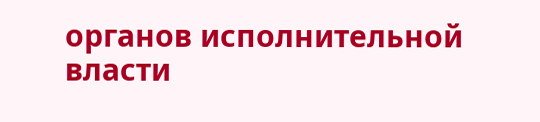органов исполнительной власти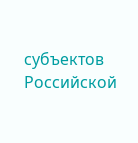субъектов Российской